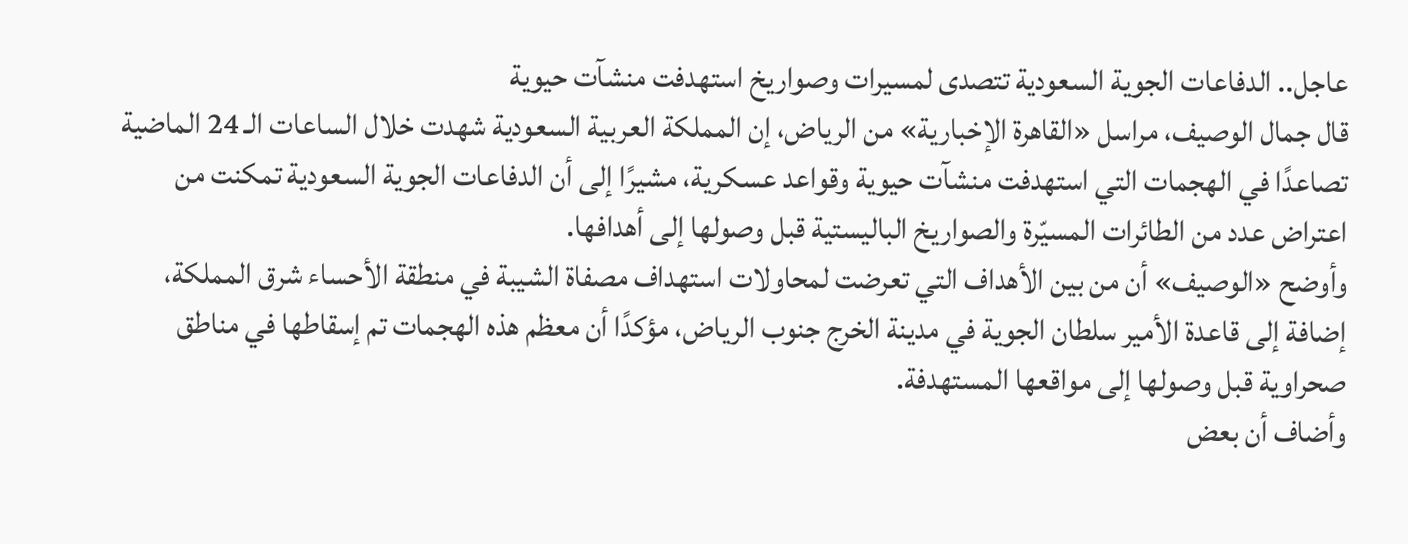عاجل.. الدفاعات الجوية السعودية تتصدى لمسيرات وصواريخ استهدفت منشآت حيوية
قال جمال الوصيف، مراسل «القاهرة الإخبارية» من الرياض، إن المملكة العربية السعودية شهدت خلال الساعات الـ 24 الماضية تصاعدًا في الهجمات التي استهدفت منشآت حيوية وقواعد عسكرية، مشيرًا إلى أن الدفاعات الجوية السعودية تمكنت من اعتراض عدد من الطائرات المسيّرة والصواريخ الباليستية قبل وصولها إلى أهدافها.
وأوضح «الوصيف» أن من بين الأهداف التي تعرضت لمحاولات استهداف مصفاة الشيبة في منطقة الأحساء شرق المملكة، إضافة إلى قاعدة الأمير سلطان الجوية في مدينة الخرج جنوب الرياض، مؤكدًا أن معظم هذه الهجمات تم إسقاطها في مناطق صحراوية قبل وصولها إلى مواقعها المستهدفة.
وأضاف أن بعض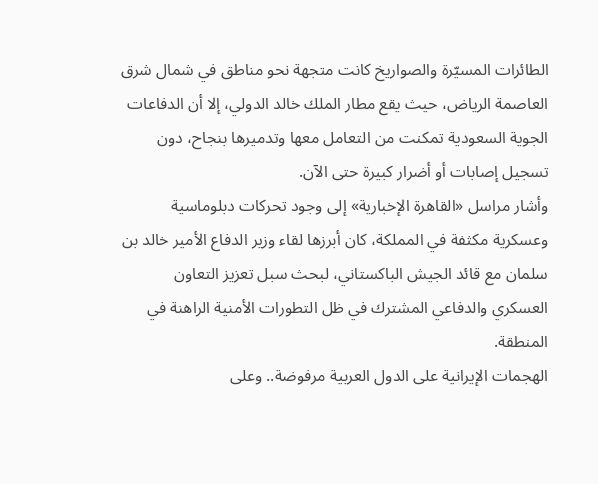الطائرات المسيّرة والصواريخ كانت متجهة نحو مناطق في شمال شرق العاصمة الرياض، حيث يقع مطار الملك خالد الدولي، إلا أن الدفاعات الجوية السعودية تمكنت من التعامل معها وتدميرها بنجاح، دون تسجيل إصابات أو أضرار كبيرة حتى الآن.
وأشار مراسل «القاهرة الإخبارية» إلى وجود تحركات دبلوماسية وعسكرية مكثفة في المملكة، كان أبرزها لقاء وزير الدفاع الأمير خالد بن سلمان مع قائد الجيش الباكستاني، لبحث سبل تعزيز التعاون العسكري والدفاعي المشترك في ظل التطورات الأمنية الراهنة في المنطقة.
الهجمات الإيرانية على الدول العربية مرفوضة.. وعلى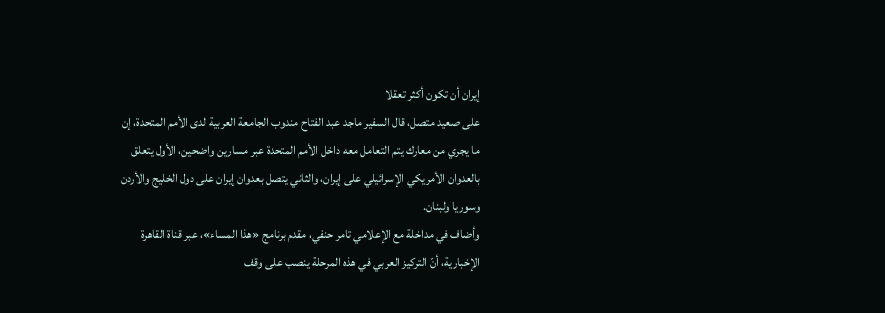إيران أن تكون أكثر تعقلا
على صعيد متصل، قال السفير ماجد عبد الفتاح مندوب الجامعة العربية لدى الأمم المتحدة، إن ما يجري من معارك يتم التعامل معه داخل الأمم المتحدة عبر مسارين واضحين، الأول يتعلق بالعدوان الأمريكي الإسرائيلي على إيران، والثاني يتصل بعدوان إيران على دول الخليج والأردن وسوريا ولبنان.
وأضاف في مداخلة مع الإعلامي تامر حنفي، مقدم برنامج «هذا المساء»، عبر قناة القاهرة الإخبارية، أنّ التركيز العربي في هذه المرحلة ينصب على وقف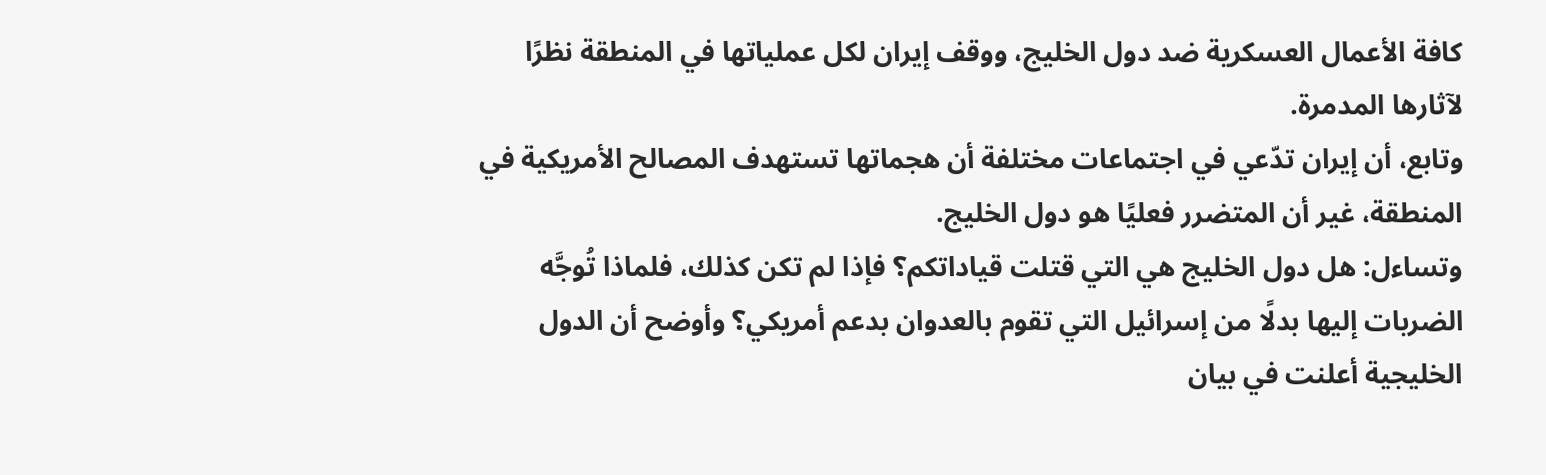كافة الأعمال العسكرية ضد دول الخليج، ووقف إيران لكل عملياتها في المنطقة نظرًا لآثارها المدمرة.
وتابع، أن إيران تدّعي في اجتماعات مختلفة أن هجماتها تستهدف المصالح الأمريكية في المنطقة، غير أن المتضرر فعليًا هو دول الخليج.
وتساءل: هل دول الخليج هي التي قتلت قياداتكم؟ فإذا لم تكن كذلك، فلماذا تُوجَّه الضربات إليها بدلًا من إسرائيل التي تقوم بالعدوان بدعم أمريكي؟ وأوضح أن الدول الخليجية أعلنت في بيان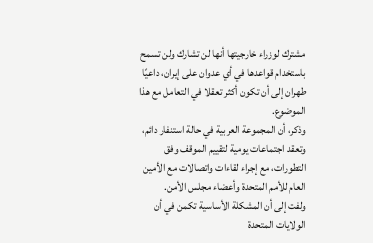مشترك لوزراء خارجيتها أنها لن تشارك ولن تسمح باستخدام قواعدها في أي عدوان على إيران، داعيًا طهران إلى أن تكون أكثر تعقلا في التعامل مع هذا الموضوع.
وذكر، أن المجموعة العربية في حالة استنفار دائم، وتعقد اجتماعات يومية لتقييم الموقف وفق التطورات، مع إجراء لقاءات واتصالات مع الأمين العام للأمم المتحدة وأعضاء مجلس الأمن.
ولفت إلى أن المشكلة الأساسية تكمن في أن الولايات المتحدة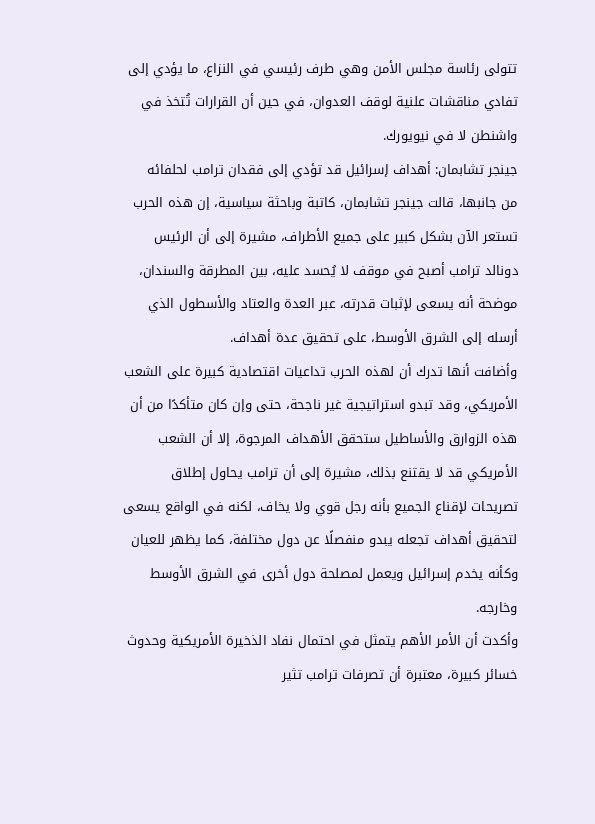تتولى رئاسة مجلس الأمن وهي طرف رئيسي في النزاع، ما يؤدي إلى تفادي مناقشات علنية لوقف العدوان، في حين أن القرارات تُتخذ في واشنطن لا في نيويورك.
جينجر تشابمان: أهداف إسرائيل قد تؤدي إلى فقدان ترامب لحلفائه
من جانبها، قالت جينجر تشابمان، كاتبة وباحثة سياسية، إن هذه الحرب تستعر الآن بشكل كبير على جميع الأطراف، مشيرة إلى أن الرئيس دونالد ترامب أصبح في موقف لا يُحسد عليه، بين المطرقة والسندان، موضحة أنه يسعى لإثبات قدرته، عبر العدة والعتاد والأسطول الذي أرسله إلى الشرق الأوسط، على تحقيق عدة أهداف.
وأضافت أنها تدرك أن لهذه الحرب تداعيات اقتصادية كبيرة على الشعب الأمريكي، وقد تبدو استراتيجية غير ناجحة، حتى وإن كان متأكدًا من أن هذه الزوارق والأساطيل ستحقق الأهداف المرجوة، إلا أن الشعب الأمريكي قد لا يقتنع بذلك، مشيرة إلى أن ترامب يحاول إطلاق تصريحات لإقناع الجميع بأنه رجل قوي ولا يخاف، لكنه في الواقع يسعى لتحقيق أهداف تجعله يبدو منفصلًا عن دول مختلفة، كما يظهر للعيان وكأنه يخدم إسرائيل ويعمل لمصلحة دول أخرى في الشرق الأوسط وخارجه.
وأكدت أن الأمر الأهم يتمثل في احتمال نفاد الذخيرة الأمريكية وحدوث خسائر كبيرة، معتبرة أن تصرفات ترامب تثير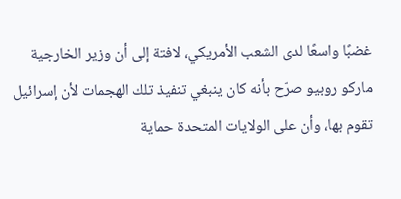غضبًا واسعًا لدى الشعب الأمريكي، لافتة إلى أن وزير الخارجية ماركو روبيو صرّح بأنه كان ينبغي تنفيذ تلك الهجمات لأن إسرائيل تقوم بها، وأن على الولايات المتحدة حماية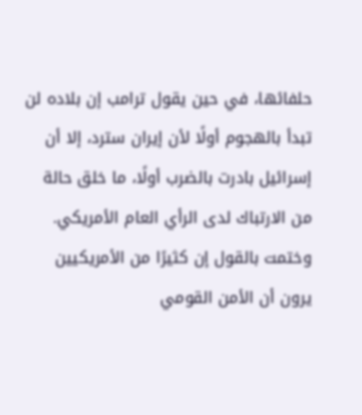حلفائها، في حين يقول ترامب إن بلاده لن تبدأ بالهجوم أولًا لأن إيران سترد، إلا أن إسرائيل بادرت بالضرب أولًا، ما خلق حالة من الارتباك لدى الرأي العام الأمريكي.
وختمت بالقول إن كثيرًا من الأمريكيين يرون أن الأمن القومي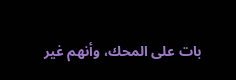بات على المحك، وأنهم غير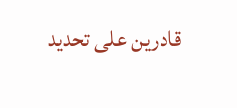قادرين على تحديد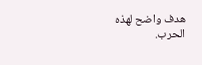هدف واضح لهذه الحرب.